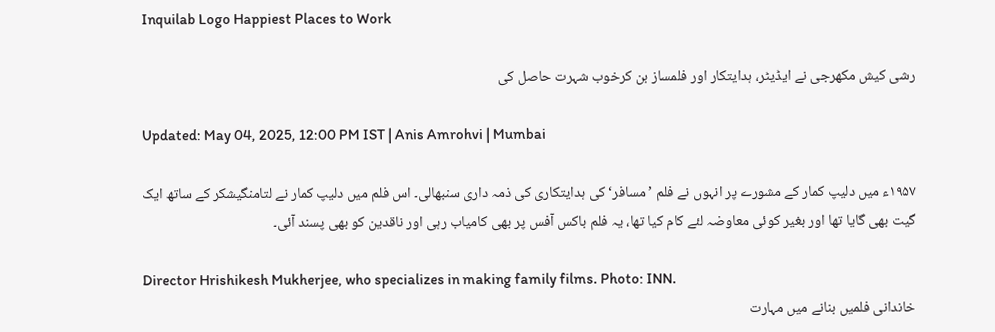Inquilab Logo Happiest Places to Work

رشی کیش مکھرجی نے ایڈیٹر، ہدایتکار اور فلمساز بن کرخوب شہرت حاصل کی

Updated: May 04, 2025, 12:00 PM IST | Anis Amrohvi | Mumbai

۱۹۵۷ء میں دلیپ کمار کے مشورے پر انہوں نے فلم ’مسافر‘ کی ہدایتکاری کی ذمہ داری سنبھالی۔ اس فلم میں دلیپ کمار نے لتامنگیشکر کے ساتھ ایک گیت بھی گایا تھا اور بغیر کوئی معاوضہ لئے کام کیا تھا، یہ فلم باکس آفس پر بھی کامیاب رہی اور ناقدین کو بھی پسند آئی۔

Director Hrishikesh Mukherjee, who specializes in making family films. Photo: INN.
خاندانی فلمیں بنانے میں مہارت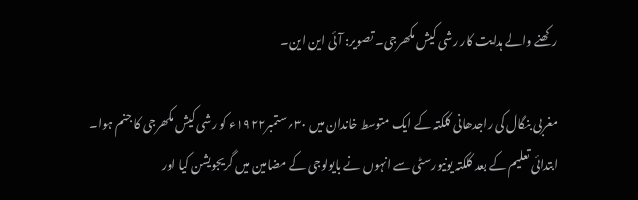رکھنے والے ہدایت کار رشی کیش مکھرجی۔ تصویر: آئی این این۔

مغربی بنگال کی راجدھانی کلکتہ کے ایک متوسط خاندان میں ۳۰؍ستمبر۱۹۲۲ء کو رشی کیش مکھرجی کا جنم ہوا۔ ابتدائی تعلیم کے بعد کلکتہ یونیورسٹی سے انہوں نے بایولوجی کے مضامین میں گریجویشن کیا اور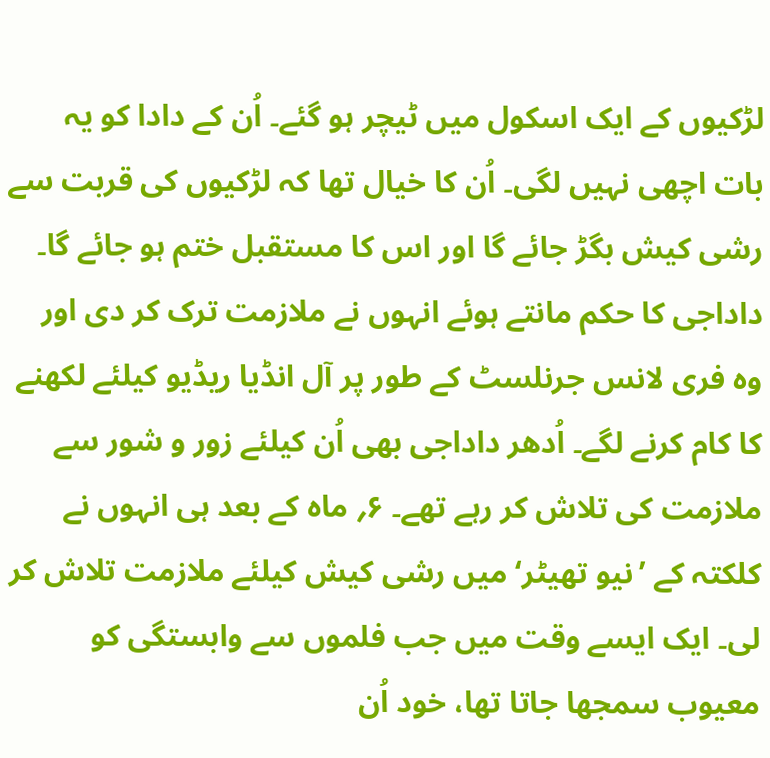لڑکیوں کے ایک اسکول میں ٹیچر ہو گئے۔ اُن کے دادا کو یہ بات اچھی نہیں لگی۔ اُن کا خیال تھا کہ لڑکیوں کی قربت سے رشی کیش بگڑ جائے گا اور اس کا مستقبل ختم ہو جائے گا۔
داداجی کا حکم مانتے ہوئے انہوں نے ملازمت ترک کر دی اور وہ فری لانس جرنلسٹ کے طور پر آل انڈیا ریڈیو کیلئے لکھنے کا کام کرنے لگے۔ اُدھر داداجی بھی اُن کیلئے زور و شور سے ملازمت کی تلاش کر رہے تھے۔ ۶؍ ماہ کے بعد ہی انہوں نے کلکتہ کے ’نیو تھیٹر‘ میں رشی کیش کیلئے ملازمت تلاش کر لی۔ ایک ایسے وقت میں جب فلموں سے وابستگی کو معیوب سمجھا جاتا تھا، خود اُن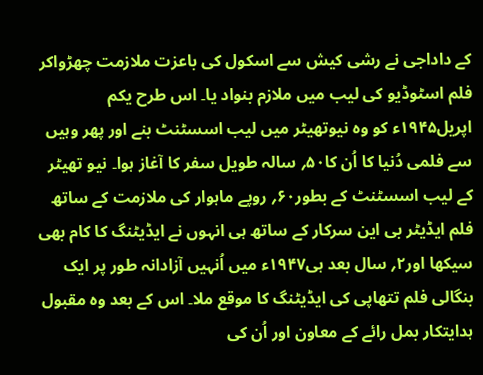کے داداجی نے رشی کیش سے اسکول کی باعزت ملازمت چھڑواکر فلم اسٹوڈیو کی لیب میں ملازم بنواد یا۔ اس طرح یکم اپریل۱۹۴۵ء کو وہ نیوتھیٹر میں لیب اسسٹنٹ بنے اور پھر وہیں سے فلمی دُنیا کا اُن کا۵۰؍ سالہ طویل سفر کا آغاز ہوا۔ نیو تھیٹر کے لیب اسسٹنٹ کے بطور۶۰؍ روپے ماہوار کی ملازمت کے ساتھ فلم ایڈیٹر بی این سرکار کے ساتھ ہی انہوں نے ایڈیٹنگ کا کام بھی سیکھا اور۲؍ سال بعد ہی۱۹۴۷ء میں اُنہیں آزادانہ طور پر ایک بنگالی فلم تتھاپی کی ایڈیٹنگ کا موقع ملا۔ اس کے بعد وہ مقبول ہدایتکار بمل رائے کے معاون اور اُن کی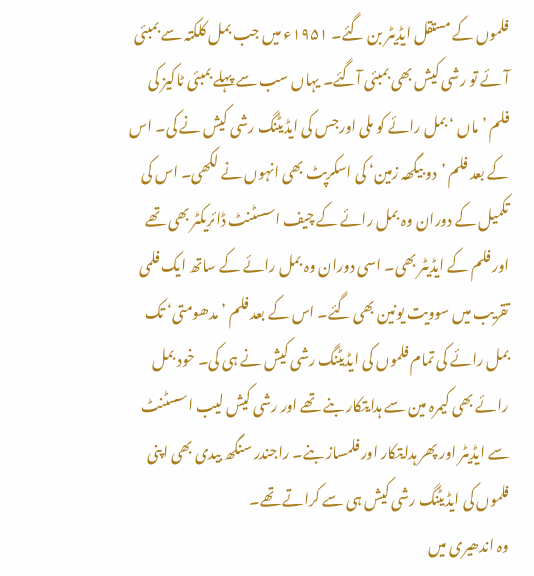فلموں کے مستقل ایڈیٹر بن گئے۔ ۱۹۵۱ء میں جب بمل کلکتہ سے بمبئی آئے تو رشی کیش بھی بمبئی آگئے۔ یہاں سب سے پہلے بمبئی ٹاکیز کی فلم ’ماں ‘ بمل رائے کو ملی اورجس کی ایڈیٹنگ رشی کیش نے کی۔ اس کے بعد فلم ’دو بیگھہ زمین‘ کی اسکرپٹ بھی انہوں نے لکھی۔ اس کی تکمیل کے دوران وہ بمل رائے کے چیف اسسٹنٹ ڈائریکٹر بھی تھے اور فلم کے ایڈیٹر بھی۔ اسی دوران وہ بمل رائے کے ساتھ ایک فلمی تقریب میں سوویت یونین بھی گئے۔ اس کے بعد فلم ’مدھومتی‘ تک بمل رائے کی تمام فلموں کی ایڈیٹنگ رشی کیش نے ہی کی۔ خود بمل رائے بھی کیمرہ مین سے ہدایتکار بنے تھے اور رشی کیش لیب اسسٹنٹ سے ایڈیٹر اور پھر ہدایتکار اور فلمساز بنے۔ راجندر سنگھ بیدی بھی اپنی فلموں کی ایڈیٹنگ رشی کیش ہی سے کراتے تھے۔
وہ اندھیری میں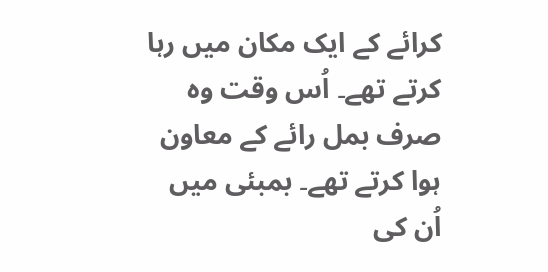کرائے کے ایک مکان میں رہا کرتے تھے۔ اُس وقت وہ صرف بمل رائے کے معاون ہوا کرتے تھے۔ بمبئی میں اُن کی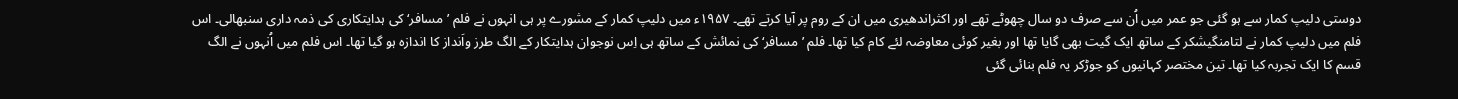دوستی دلیپ کمار سے ہو گئی جو عمر میں اُن سے صرف دو سال چھوٹے تھے اور اکثراندھیری میں ان کے روم پر آیا کرتے تھے۔ ۱۹۵۷ء میں دلیپ کمار کے مشورے پر ہی انہوں نے فلم ’مسافر‘ کی ہدایتکاری کی ذمہ داری سنبھالی۔ اس فلم میں دلیپ کمار نے لتامنگیشکر کے ساتھ ایک گیت بھی گایا تھا اور بغیر کوئی معاوضہ لئے کام کیا تھا۔ فلم ’مسافر‘ کی نمائش کے ساتھ ہی اِس نوجوان ہدایتکار کے الگ طرز واَنداز کا اندازہ ہو گیا تھا۔ اس فلم میں اُنہوں نے الگ قسم کا ایک تجربہ کیا تھا۔ تین مختصر کہانیوں کو جوڑکر یہ فلم بنائی گئی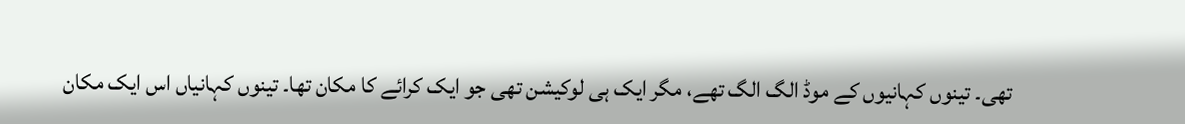تھی۔ تینوں کہانیوں کے موڈ الگ الگ تھے، مگر ایک ہی لوکیشن تھی جو ایک کرائے کا مکان تھا۔ تینوں کہانیاں اس ایک مکان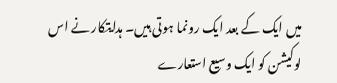میں ایک کے بعد ایک رونما ہوتی ہیں۔ ہدایتکار نے اس لوکیشن کو ایک وسیع استعارے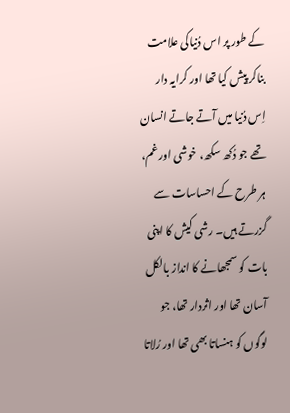کے طور پر اس دُنیاکی علامت بناکر پیش کیا تھا اور کرایہ دار اِس دُنیا میں آتے جاتے انسان تھے جو دُکھ سکھ، خوشی اور غم، ہر طرح کے احساسات سے گزرتے ہیں۔ رشی کیش کا اپنی بات کو سمجھانے کا انداز بالکل آسان تھا اور اثردار تھا، جو لوگوں کو ہنساتا بھی تھا اور رُلاتا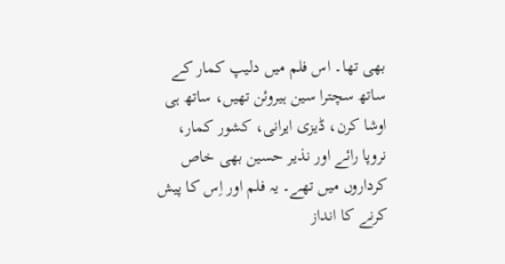بھی تھا۔ اس فلم میں دلیپ کمار کے ساتھ سچترا سین ہیروئن تھیں، ساتھ ہی اوشا کرن، ڈیزی ایرانی، کشور کمار، نروپا رائے اور نذیر حسین بھی خاص کرداروں میں تھے۔ یہ فلم اور اِس کا پیش کرنے کا انداز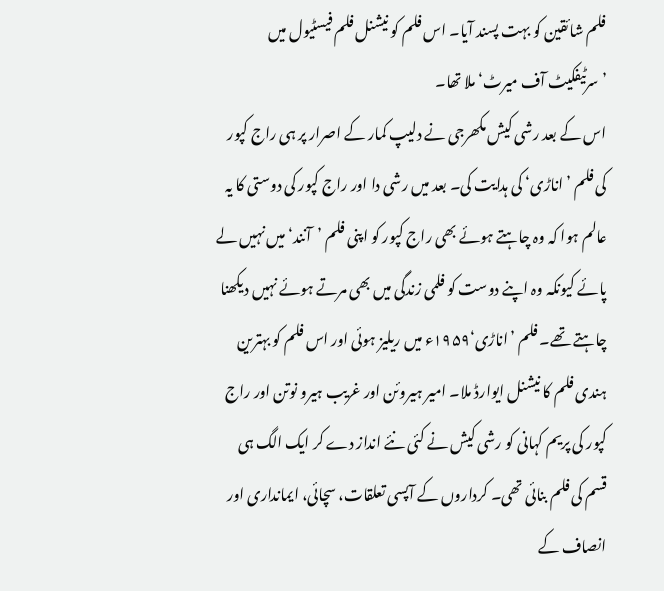فلم شائقین کو بہت پسند آیا۔ اس فلم کو نیشنل فلم فیسٹیول میں ’سرٹیفکیٹ آف میرٹ‘ ملا تھا۔
اس کے بعد رشی کیش مکھرجی نے دلیپ کمار کے اصرار پر ہی راج کپور کی فلم ’اناڑی‘ کی ہدایت کی۔ بعد میں رشی دا اور راج کپور کی دوستی کا یہ عالم ہوا کہ وہ چاہتے ہوئے بھی راج کپور کو اپنی فلم ’آنند‘ میں نہیں لے پائے کیونکہ وہ اپنے دوست کو فلمی زندگی میں بھی مرتے ہوئے نہیں دیکھنا چاہتے تھے۔ فلم ’اناڑی‘۱۹۵۹ء میں ریلیز ہوئی اور اس فلم کو بہترین ہندی فلم کا نیشنل ایوارڈ ملا۔ امیر ہیروئن اور غریب ہیرو نوتن اور راج کپور کی پریم کہانی کو رشی کیش نے کئی نئے انداز دے کر ایک الگ ہی قسم کی فلم بنائی تھی۔ کرداروں کے آپسی تعلقات، سچائی، ایمانداری اور انصاف کے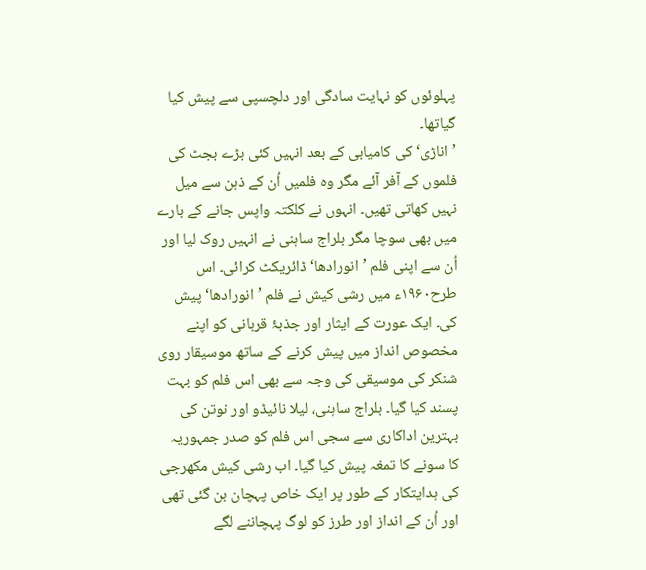پہلوئوں کو نہایت سادگی اور دلچسپی سے پیش کیا گیاتھا۔
’اناڑی‘ کی کامیابی کے بعد انہیں کئی بڑے بجٹ کی فلموں کے آفر آئے مگر وہ فلمیں اُن کے ذہن سے میل نہیں کھاتی تھیں۔ انہوں نے کلکتہ واپس جانے کے بارے میں بھی سوچا مگر بلراج ساہنی نے انہیں روک لیا اور اُن سے اپنی فلم ’انورادھا‘ ڈائریکٹ کرائی۔ اس طرح۱۹۶۰ء میں رشی کیش نے فلم ’انورادھا‘ پیش کی۔ ایک عورت کے ایثار اور جذبۂ قربانی کو اپنے مخصوص انداز میں پیش کرنے کے ساتھ موسیقار روی شنکر کی موسیقی کی وجہ سے بھی اس فلم کو بہت پسند کیا گیا۔ بلراج ساہنی، لیلا نائیڈو اور نوتن کی بہترین اداکاری سے سجی اس فلم کو صدر جمہوریہ کا سونے کا تمغہ پیش کیا گیا۔ اب رشی کیش مکھرجی کی ہدایتکار کے طور پر ایک خاص پہچان بن گئی تھی اور اُن کے انداز اور طرز کو لوگ پہچاننے لگے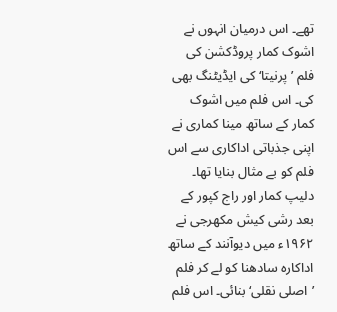تھے۔ اس درمیان انہوں نے اشوک کمار پروڈکشن کی فلم ’پرنیتا‘ کی ایڈیٹنگ بھی کی۔ اس فلم میں اشوک کمار کے ساتھ مینا کماری نے اپنی جذباتی اداکاری سے اس فلم کو بے مثال بنایا تھا۔
دلیپ کمار اور راج کپور کے بعد رشی کیش مکھرجی نے ۱۹۶۲ء میں دیوآنند کے ساتھ اداکارہ سادھنا کو لے کر فلم ’اصلی نقلی‘ بنائی۔ اس فلم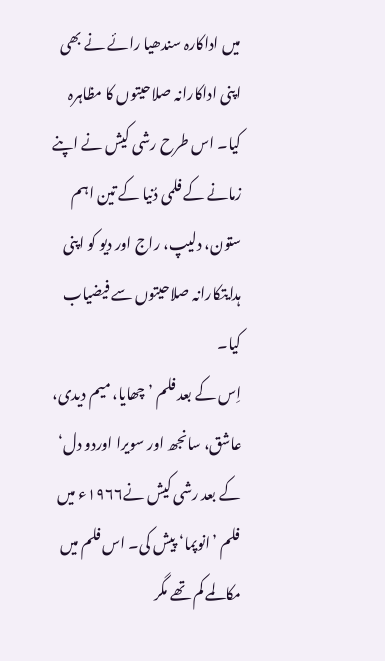میں اداکارہ سندھیا رائے نے بھی اپنی اداکارانہ صلاحیتوں کا مظاہرہ کیا۔ اس طرح رشی کیش نے اپنے زمانے کے فلمی دُنیا کے تین اہم ستون، دلیپ، راج اور دیو کو اپنی ہدایتکارانہ صلاحیتوں سے فیضیاب کیا۔
اِس کے بعد فلم ’چھایا، میم دیدی، عاشق، سانجھ اور سویرا اوردو دل‘ کے بعد رشی کیش نے۱۹۶۶ء میں فلم ’انوپما‘ پیش کی۔ اس فلم میں مکالمے کم تھے مگر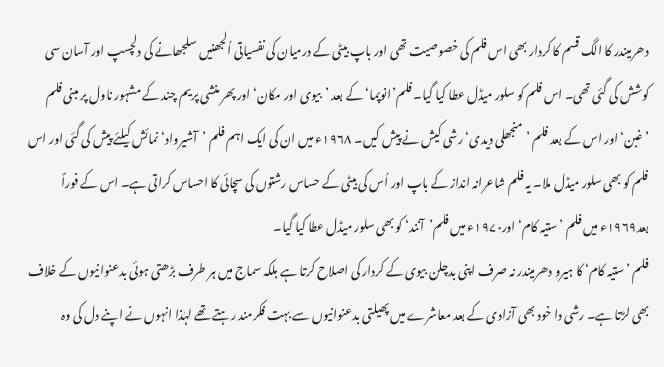دھرمیندر کا الگ قسم کا کردار بھی اس فلم کی خصوصیت تھی اور باپ بیٹی کے درمیان کی نفسیاتی اُلجھنیں سلجھانے کی دلچسپ اور آسان سی کوشش کی گئی تھی۔ اس فلم کو سلور میڈل عطا کیا گیا۔ فلم’انوپما‘ کے بعد ’بیوی اور مکان‘ اور پھر منشی پریم چند کے مشہور ناول پر مبنی فلم ’غبن‘ اور اس کے بعد فلم ’منجھلی دیدی‘ رشی کیش نے پیش کیں۔ ۱۹۶۸ء میں ان کی ایک اہم فلم ’آشیرواد‘ نمائش کیلئے پیش کی گئی اور اس فلم کو بھی سلور میڈل ملا۔ یہ فلم شاعرانہ انداز کے باپ اور اُس کی بیٹی کے حساس رشتوں کی سچائی کا احساس کراتی ہے۔ اس کے فوراً بعد۱۹۶۹ء میں فلم ’ستیہ کام‘ اور۱۹۷۰ء میں فلم’آنند‘ کو بھی سلور میڈل عطا کیا گیا۔
فلم ’ستیہ کام‘ کا ہیرو دھرمیندر نہ صرف اپنی بدچلن بیوی کے کردار کی اصلاح کرتا ہے بلکہ سماج میں ہر طرف بڑھتی ہوئی بدعنوانیوں کے خلاف بھی لڑتا ہے۔ رشی دا خود بھی آزادی کے بعد معاشرے میں پھیلتی بدعنوانیوں سے بہت فکرمند رہتے تھے لہٰذا انہوں نے اپنے دل کی وہ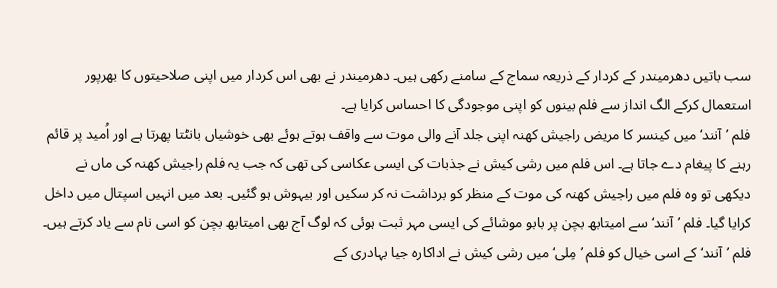سب باتیں دھرمیندر کے کردار کے ذریعہ سماج کے سامنے رکھی ہیں۔ دھرمیندر نے بھی اس کردار میں اپنی صلاحیتوں کا بھرپور استعمال کرکے الگ انداز سے فلم بینوں کو اپنی موجودگی کا احساس کرایا ہے۔
فلم ’آنند‘ میں کینسر کا مریض راجیش کھنہ اپنی جلد آنے والی موت سے واقف ہوتے ہوئے بھی خوشیاں بانٹتا پھرتا ہے اور اُمید پر قائم رہنے کا پیغام دے جاتا ہے۔ اس فلم میں رشی کیش نے جذبات کی ایسی عکاسی کی تھی کہ جب یہ فلم راجیش کھنہ کی ماں نے دیکھی تو وہ فلم میں راجیش کھنہ کی موت کے منظر کو برداشت نہ کر سکیں اور بیہوش ہو گئیں۔ بعد میں انہیں اسپتال میں داخل کرایا گیا۔ فلم ’آنند‘ سے امیتابھ بچن پر بابو موشائے کی ایسی مہر ثبت ہوئی کہ لوگ آج بھی امیتابھ بچن کو اسی نام سے یاد کرتے ہیں۔ فلم ’آنند‘ کے اسی خیال کو فلم ’مِلی‘ میں رشی کیش نے اداکارہ جیا بہادری کے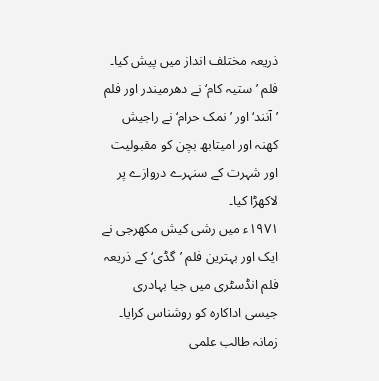ذریعہ مختلف انداز میں پیش کیا۔ فلم ’ستیہ کام‘ نے دھرمیندر اور فلم ’آنند‘ اور ’نمک حرام‘ نے راجیش کھنہ اور امیتابھ بچن کو مقبولیت اور شہرت کے سنہرے دروازے پر لاکھڑا کیا۔
۱۹۷۱ء میں رشی کیش مکھرجی نے ایک اور بہترین فلم ’گڈی‘ کے ذریعہ فلم انڈسٹری میں جیا بہادری جیسی اداکارہ کو روشناس کرایا۔ زمانہ طالب علمی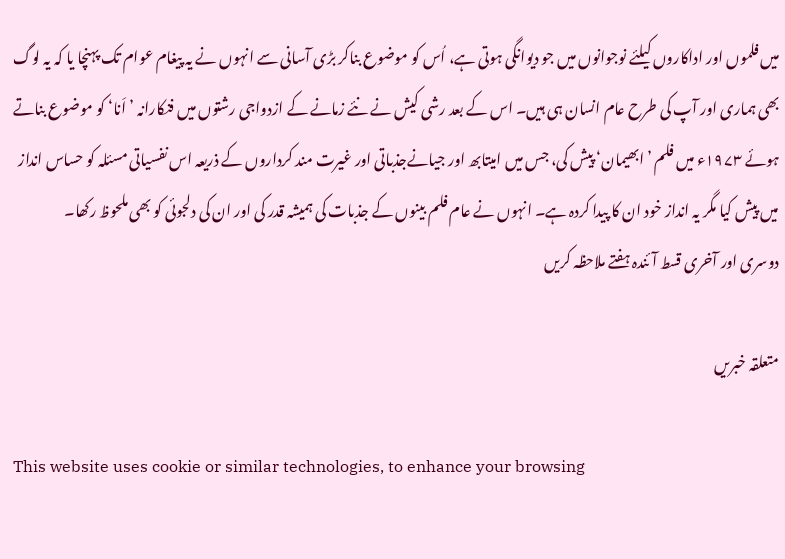میں فلموں اور اداکاروں کیلئے نوجوانوں میں جو دیوانگی ہوتی ہے، اُس کو موضوع بناکر بڑی آسانی سے انہوں نے یہ پیغام عوام تک پہنچا یا کہ یہ لوگ بھی ہماری اور آپ کی طرح عام انسان ہی ہیں۔ اس کے بعد رشی کیش نے نئے زمانے کے ازدواجی رشتوں میں فنکارانہ ’اَنا‘ کو موضوع بناتے ہوئے ۱۹۷۳ء میں فلم ’ابھیمان‘ پیش کی، جس میں امیتابھ اور جیانےجذباتی اور غیرت مند کرداروں کے ذریعہ اس نفسیاتی مسئلہ کو حساس انداز میں پیش کیا مگر یہ انداز خود ان کا پیدا کردہ ہے۔ انہوں نے عام فلم بینوں کے جذبات کی ہمیشہ قدر کی اور ان کی دلجوئی کو بھی ملحوظ رکھا۔
دوسری اور آخری قسط آئندہ ہفتے ملاحظہ کریں

متعلقہ خبریں

This website uses cookie or similar technologies, to enhance your browsing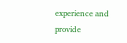experience and provide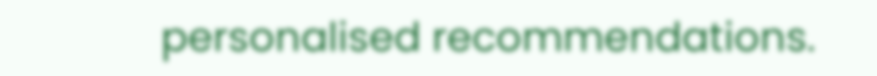personalised recommendations.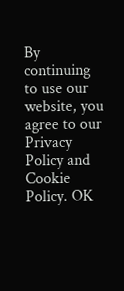By continuing to use our website, you agree to our Privacy Policy and Cookie Policy. OK